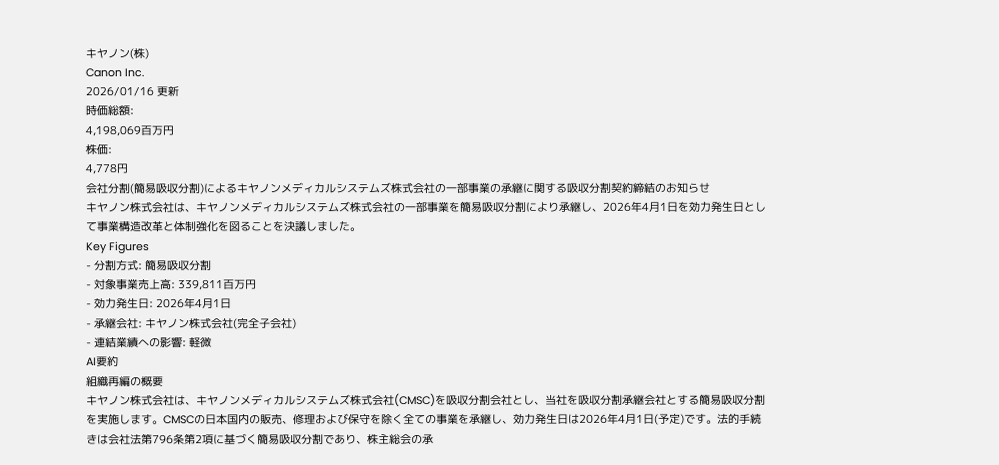キヤノン(株)
Canon Inc.
2026/01/16 更新
時価総額:
4,198,069百万円
株価:
4,778円
会社分割(簡易吸収分割)によるキヤノンメディカルシステムズ株式会社の一部事業の承継に関する吸収分割契約締結のお知らせ
キヤノン株式会社は、キヤノンメディカルシステムズ株式会社の一部事業を簡易吸収分割により承継し、2026年4月1日を効力発生日として事業構造改革と体制強化を図ることを決議しました。
Key Figures
- 分割方式: 簡易吸収分割
- 対象事業売上高: 339,811百万円
- 効力発生日: 2026年4月1日
- 承継会社: キヤノン株式会社(完全子会社)
- 連結業績への影響: 軽微
AI要約
組織再編の概要
キヤノン株式会社は、キヤノンメディカルシステムズ株式会社(CMSC)を吸収分割会社とし、当社を吸収分割承継会社とする簡易吸収分割を実施します。CMSCの日本国内の販売、修理および保守を除く全ての事業を承継し、効力発生日は2026年4月1日(予定)です。法的手続きは会社法第796条第2項に基づく簡易吸収分割であり、株主総会の承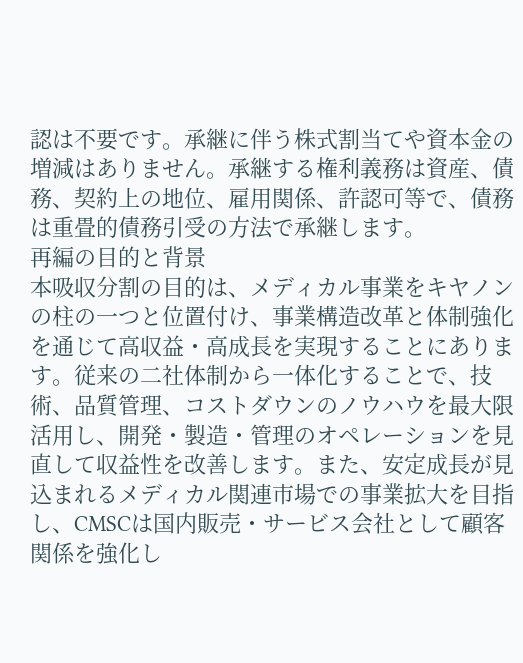認は不要です。承継に伴う株式割当てや資本金の増減はありません。承継する権利義務は資産、債務、契約上の地位、雇用関係、許認可等で、債務は重畳的債務引受の方法で承継します。
再編の目的と背景
本吸収分割の目的は、メディカル事業をキヤノンの柱の一つと位置付け、事業構造改革と体制強化を通じて高収益・高成長を実現することにあります。従来の二社体制から一体化することで、技術、品質管理、コストダウンのノウハウを最大限活用し、開発・製造・管理のオペレーションを見直して収益性を改善します。また、安定成長が見込まれるメディカル関連市場での事業拡大を目指し、CMSCは国内販売・サービス会社として顧客関係を強化し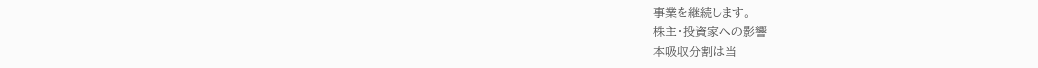事業を継続します。
株主・投資家への影響
本吸収分割は当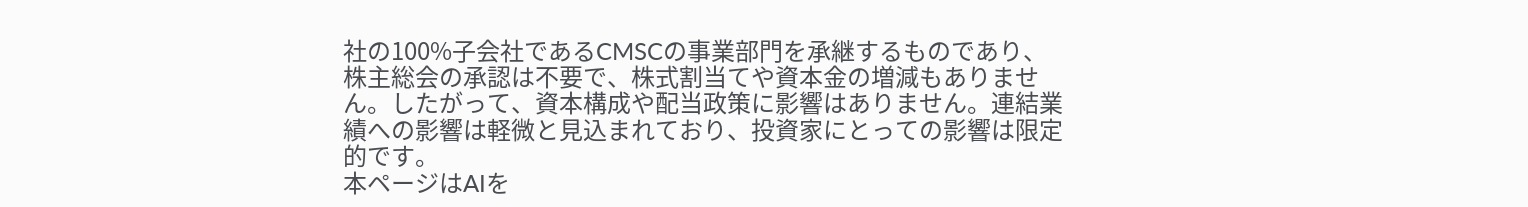社の100%子会社であるCMSCの事業部門を承継するものであり、株主総会の承認は不要で、株式割当てや資本金の増減もありません。したがって、資本構成や配当政策に影響はありません。連結業績への影響は軽微と見込まれており、投資家にとっての影響は限定的です。
本ページはAIを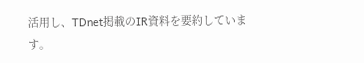活用し、TDnet掲載のIR資料を要約しています。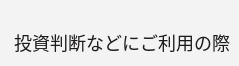投資判断などにご利用の際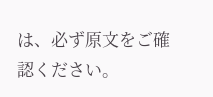は、必ず原文をご確認ください。